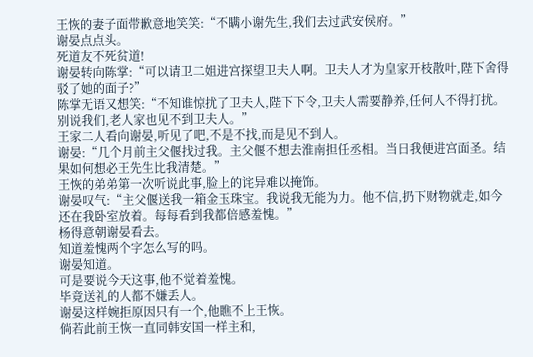王恢的妻子面带歉意地笑笑:“不瞒小谢先生,我们去过武安侯府。”
谢晏点点头。
死道友不死贫道!
谢晏转向陈掌:“可以请卫二姐进宫探望卫夫人啊。卫夫人才为皇家开枝散叶,陛下舍得驳了她的面子?”
陈掌无语又想笑:“不知谁惊扰了卫夫人,陛下下令,卫夫人需要静养,任何人不得打扰。别说我们,老人家也见不到卫夫人。”
王家二人看向谢晏,听见了吧,不是不找,而是见不到人。
谢晏:“几个月前主父偃找过我。主父偃不想去淮南担任丞相。当日我便进宫面圣。结果如何想必王先生比我清楚。”
王恢的弟弟第一次听说此事,脸上的诧异难以掩饰。
谢晏叹气:“主父偃送我一箱金玉珠宝。我说我无能为力。他不信,扔下财物就走,如今还在我卧室放着。每每看到我都倍感羞愧。”
杨得意朝谢晏看去。
知道羞愧两个字怎么写的吗。
谢晏知道。
可是要说今天这事,他不觉着羞愧。
毕竟送礼的人都不嫌丢人。
谢晏这样婉拒原因只有一个,他瞧不上王恢。
倘若此前王恢一直同韩安国一样主和,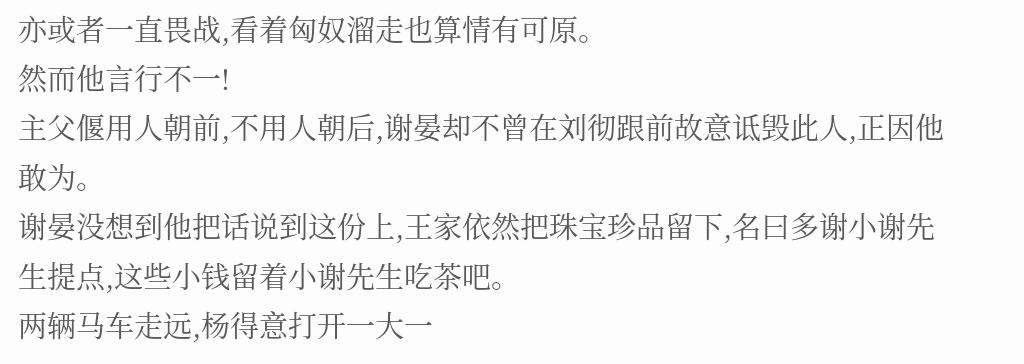亦或者一直畏战,看着匈奴溜走也算情有可原。
然而他言行不一!
主父偃用人朝前,不用人朝后,谢晏却不曾在刘彻跟前故意诋毁此人,正因他敢为。
谢晏没想到他把话说到这份上,王家依然把珠宝珍品留下,名曰多谢小谢先生提点,这些小钱留着小谢先生吃茶吧。
两辆马车走远,杨得意打开一大一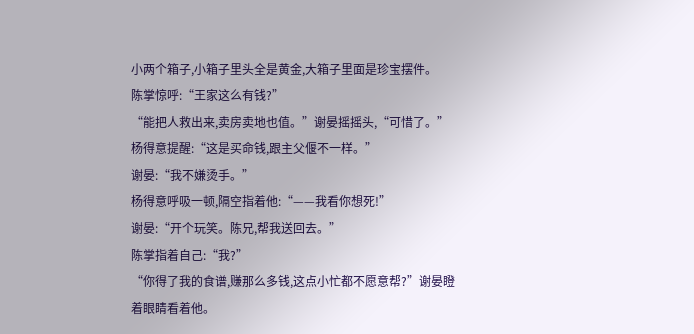小两个箱子,小箱子里头全是黄金,大箱子里面是珍宝摆件。
陈掌惊呼:“王家这么有钱?”
“能把人救出来,卖房卖地也值。”谢晏摇摇头,“可惜了。”
杨得意提醒:“这是买命钱,跟主父偃不一样。”
谢晏:“我不嫌烫手。”
杨得意呼吸一顿,隔空指着他:“——我看你想死!”
谢晏:“开个玩笑。陈兄,帮我送回去。”
陈掌指着自己:“我?”
“你得了我的食谱,赚那么多钱,这点小忙都不愿意帮?”谢晏瞪着眼睛看着他。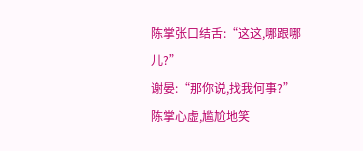陈掌张口结舌:“这这,哪跟哪儿?”
谢晏:“那你说,找我何事?”
陈掌心虚,尴尬地笑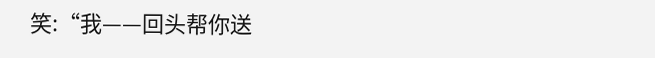笑:“我——回头帮你送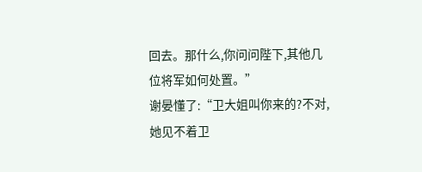回去。那什么,你问问陛下,其他几位将军如何处置。”
谢晏懂了:“卫大姐叫你来的?不对,她见不着卫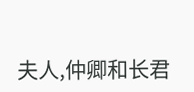夫人,仲卿和长君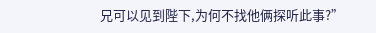兄可以见到陛下,为何不找他俩探听此事?”